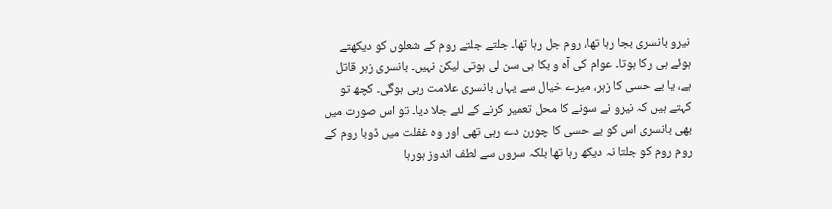نیرو بانسری بجا رہا تھا، روم جل رہا تھا۔ جلتے جلتے روم کے شعلوں کو دیکھتے ہوئے ہی رکا ہوتا۔ عوام کی آہ و بکا ہی سن لی ہوتی لیکن نہیں۔ بانسری زہر قاتل ہے، یا بے حسی کا زہر، میرے خیال سے یہاں بانسری علامت رہی ہوگی۔ کچھ تو کہتے ہیں کہ نیرو نے سونے کا محل تعمیر کرنے کے لئے جلا دیا۔ تو اس صورت میں بھی بانسری اس کو بے حسی کا چورن دے رہی تھی اور وہ غفلت میں ڈوبا روم کے روم روم کو جلتا نہ دیکھ رہا تھا بلکہ سروں سے لطف اندوز ہورہا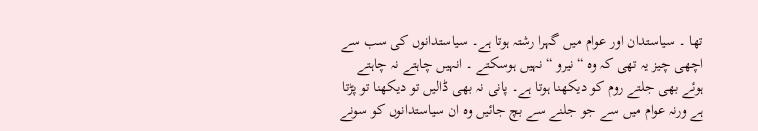تھا ۔ سیاستدان اور عوام میں گہرا رشتہ ہوتا ہے۔ سیاستدانوں کی سب سے اچھی چیز یہ تھی کہ وہ “نیرو “نہیں ہوسکتے ۔ انہیں چاہتے نہ چاہتے ہوئے بھی جلتے روم کو دیکھنا ہوتا ہے۔ پانی نہ بھی ڈالیں تو دیکھنا تو پڑتا ہے ورنہ عوام میں سے جو جلنے سے بچ جائیں وہ ان سیاستدانوں کو سونے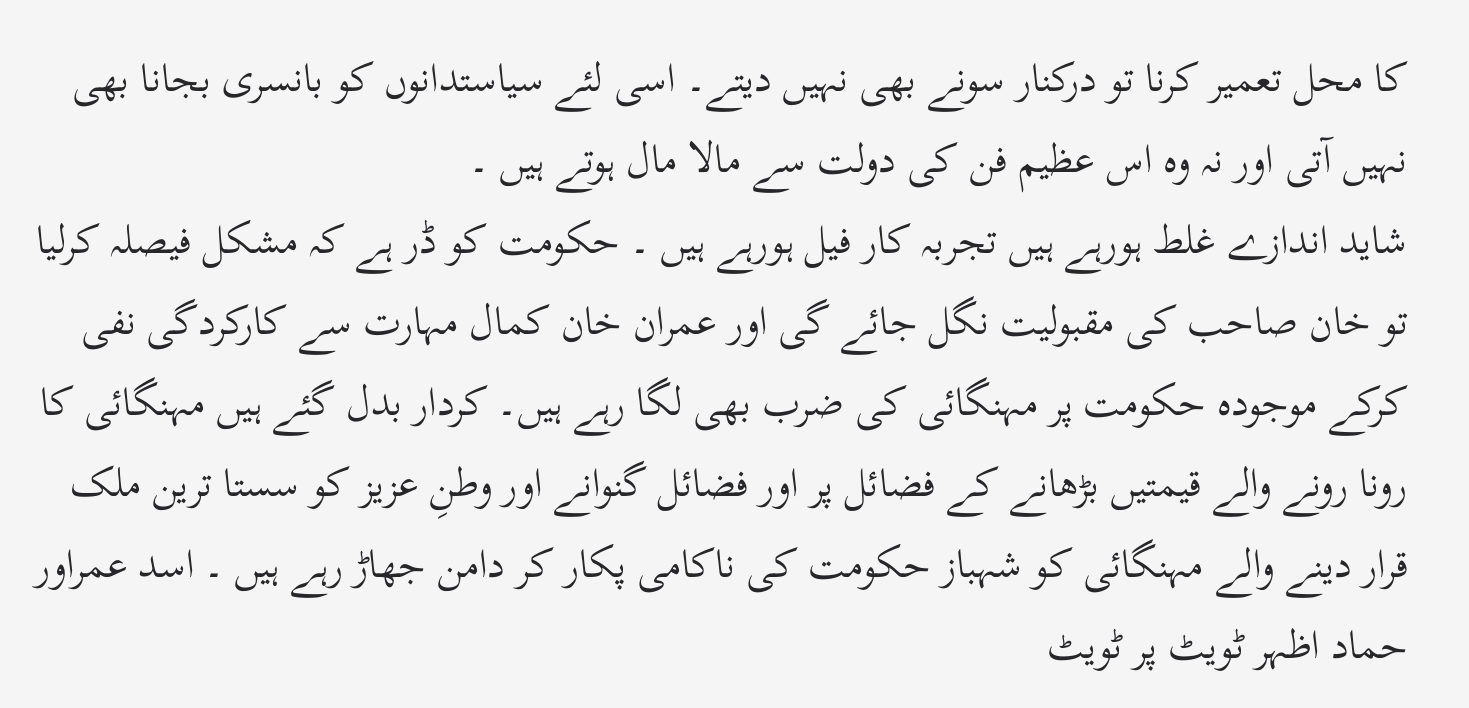کا محل تعمیر کرنا تو درکنار سونے بھی نہیں دیتے۔ اسی لئے سیاستدانوں کو بانسری بجانا بھی نہیں آتی اور نہ وہ اس عظیم فن کی دولت سے مالا مال ہوتے ہیں ۔
شاید اندازے غلط ہورہے ہیں تجربہ کار فیل ہورہے ہیں ۔ حکومت کو ڈر ہے کہ مشکل فیصلہ کرلیا تو خان صاحب کی مقبولیت نگل جائے گی اور عمران خان کمال مہارت سے کارکردگی نفی کرکے موجودہ حکومت پر مہنگائی کی ضرب بھی لگا رہے ہیں۔ کردار بدل گئے ہیں مہنگائی کا رونا رونے والے قیمتیں بڑھانے کے فضائل پر اور فضائل گنوانے اور وطنِ عزیز کو سستا ترین ملک قرار دینے والے مہنگائی کو شہباز حکومت کی ناکامی پکار کر دامن جھاڑ رہے ہیں ۔ اسد عمراور حماد اظہر ٹویٹ پر ٹویٹ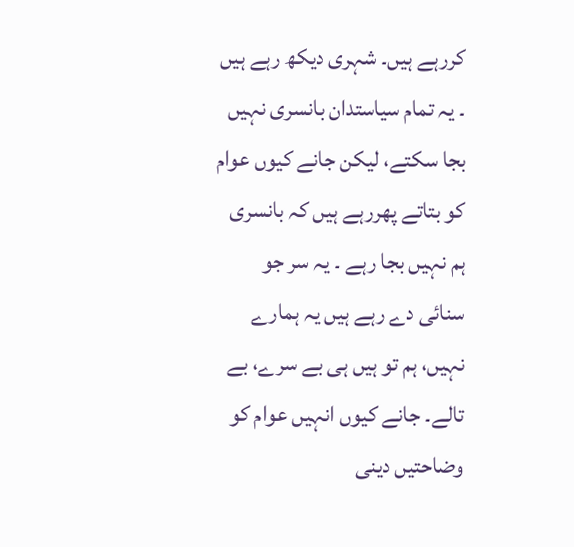کررہے ہیں۔ شہری دیکھ رہے ہیں ۔ یہ تمام سیاستدان بانسری نہیں بجا سکتے، لیکن جانے کیوں عوام کو بتاتے پھررہے ہیں کہ بانسری ہم نہیں بجا رہے ۔ یہ سر جو سنائی دے رہے ہیں یہ ہمارے نہیں، ہم تو ہیں ہی بے سرے، بے تالے۔ جانے کیوں انہیں عوام کو وضاحتیں دینی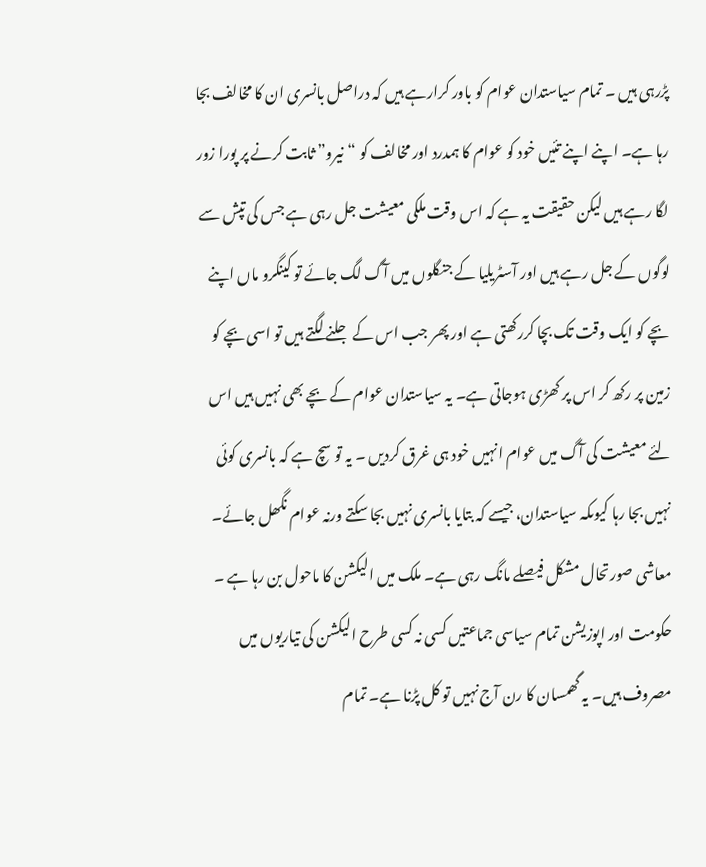پڑرہی ہیں ۔ تمام سیاستدان عوام کو باور کرارہے ہیں کہ دراصل بانسری ان کا مخالف بجا رہا ہے۔ اپنے اپنے تئیں خود کو عوام کا ہمدرد اور مخالف کو “نیرو” ثابت کرنے پر پورا زور لگا رہے ہیں لیکن حقیقت یہ ہے کہ اس وقت ملکی معیشت جل رہی ہے جس کی تپش سے لوگوں کے جل رہے ہیں اور آسٹریلیا کے جنگلوں میں آگ لگ جائے تو کینگرو ماں اپنے بچے کو ایک وقت تک بچا کررکھتی ہے اور پھر جب اس کے جلنے لگتے ہیں تو اسی بچے کو زمین پر رکھ کر اس پر کھڑی ہوجاتی ہے۔ یہ سیاستدان عوام کے بچے بھی نہیں ہیں اس لئے معیشت کی آگ میں عوام انہیں خود ہی غرق کردیں ۔ یہ تو سچ ہے کہ بانسری کوئی نہیں بجا رہا کیوںکہ سیاستدان، جیسے کہ بتایا بانسری نہیں بجا سکتے ورنہ عوام نگھل جائے۔
معاشی صورتحال مشکل فیصلے مانگ رہی ہے۔ ملک میں الیکشن کا ماحول بن رہا ہے ۔ حکومت اور اپوزیشن تمام سیاسی جماعتیں کسی نہ کسی طرح الیکشن کی تیاریوں میں مصروف ہیں۔ یہ گھمسان کا رن آج نہیں تو کل پڑنا ہے۔ تمام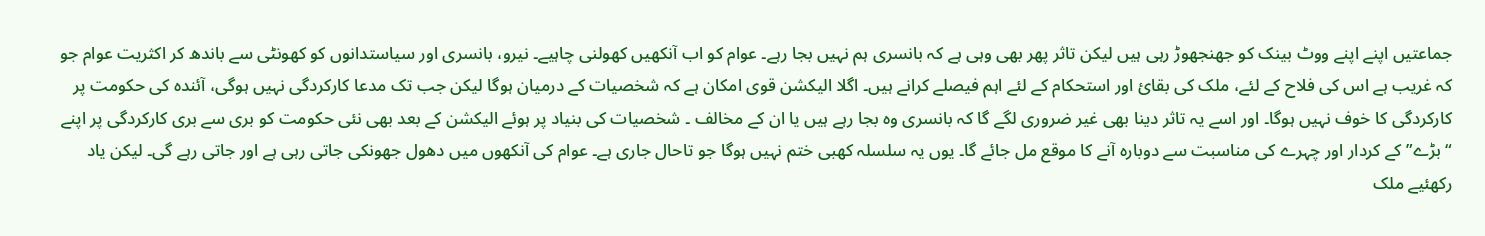جماعتیں اپنے اپنے ووٹ بینک کو جھنجھوڑ رہی ہیں لیکن تاثر پھر بھی وہی ہے کہ بانسری ہم نہیں بجا رہے۔ عوام کو اب آنکھیں کھولنی چاہیے۔ نیرو، بانسری اور سیاستدانوں کو کھونٹی سے باندھ کر اکثریت عوام جو کہ غریب ہے اس کی فلاح کے لئے، ملک کی بقائ اور استحکام کے لئے اہم فیصلے کرانے ہیں۔ اگلا الیکشن قوی امکان ہے کہ شخصیات کے درمیان ہوگا لیکن جب تک مدعا کارکردگی نہیں ہوگی، آئندہ کی حکومت پر کارکردگی کا خوف نہیں ہوگا۔ اور اسے یہ تاثر دینا بھی غیر ضروری لگے گا کہ بانسری وہ بجا رہے ہیں یا ان کے مخالف ۔ شخصیات کی بنیاد پر ہوئے الیکشن کے بعد بھی نئی حکومت کو بری سے بری کارکردگی پر اپنے “بڑے” کے کردار اور چہرے کی مناسبت سے دوبارہ آنے کا موقع مل جائے گا۔ یوں یہ سلسلہ کھبی ختم نہیں ہوگا جو تاحال جاری ہے۔ عوام کی آنکھوں میں دھول جھونکی جاتی رہی ہے اور جاتی رہے گی۔ لیکن یاد رکھئیے ملک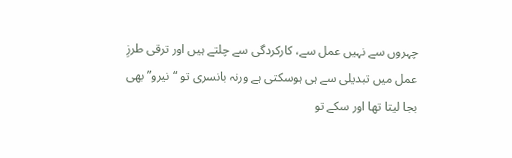چہروں سے نہیں عمل سے، کارکردگی سے چلتے ہیں اور ترقی طرزِ عمل میں تبدیلی سے ہی ہوسکتی ہے ورنہ بانسری تو “نیرو” بھی بجا لیتا تھا اور سکے تو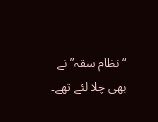“نظام سقہ” نے بھی چلا لئے تھے۔